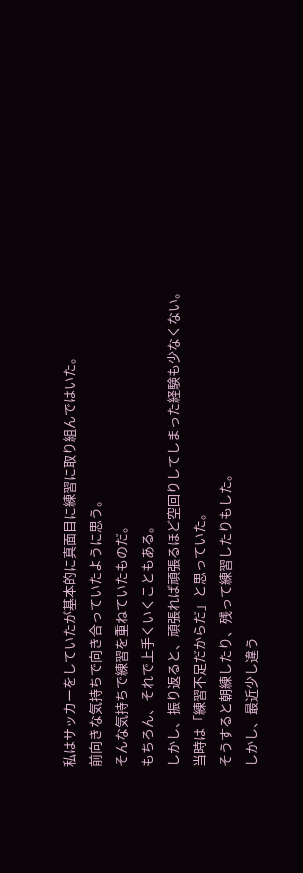私はサッカーをしていたが基本的に真面目に練習に取り組んではいた。
前向きな気持ちで向き合っていたように思う。
そんな気持ちで練習を重ねていたものだ。
もちろん、それで上手くいくこともある。
しかし、振り返ると、頑張れば頑張るほど空回りしてしまった経験も少なくない。
当時は「練習不足だからだ」と思っていた。
そうすると朝練したり、残って練習したりもした。
しかし、最近少し違う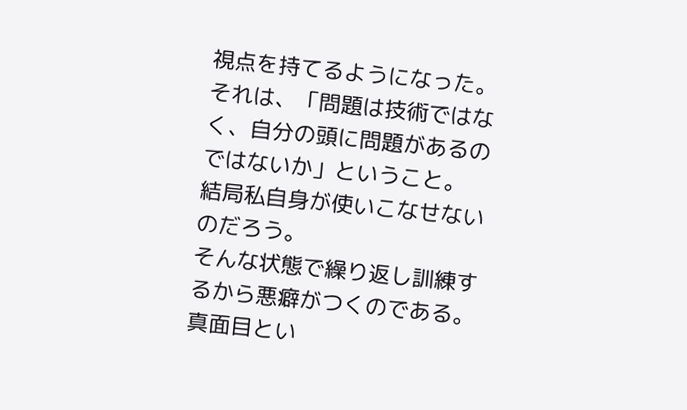視点を持てるようになった。
それは、「問題は技術ではなく、自分の頭に問題があるのではないか」ということ。
結局私自身が使いこなせないのだろう。
そんな状態で繰り返し訓練するから悪癖がつくのである。
真面目とい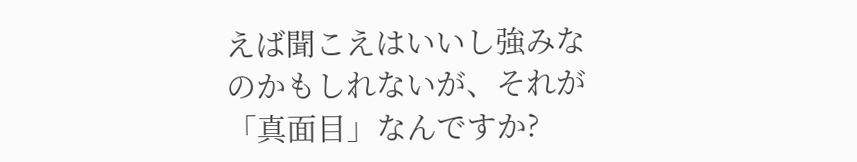えば聞こえはいいし強みなのかもしれないが、それが「真面目」なんですか?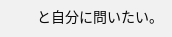と自分に問いたい。